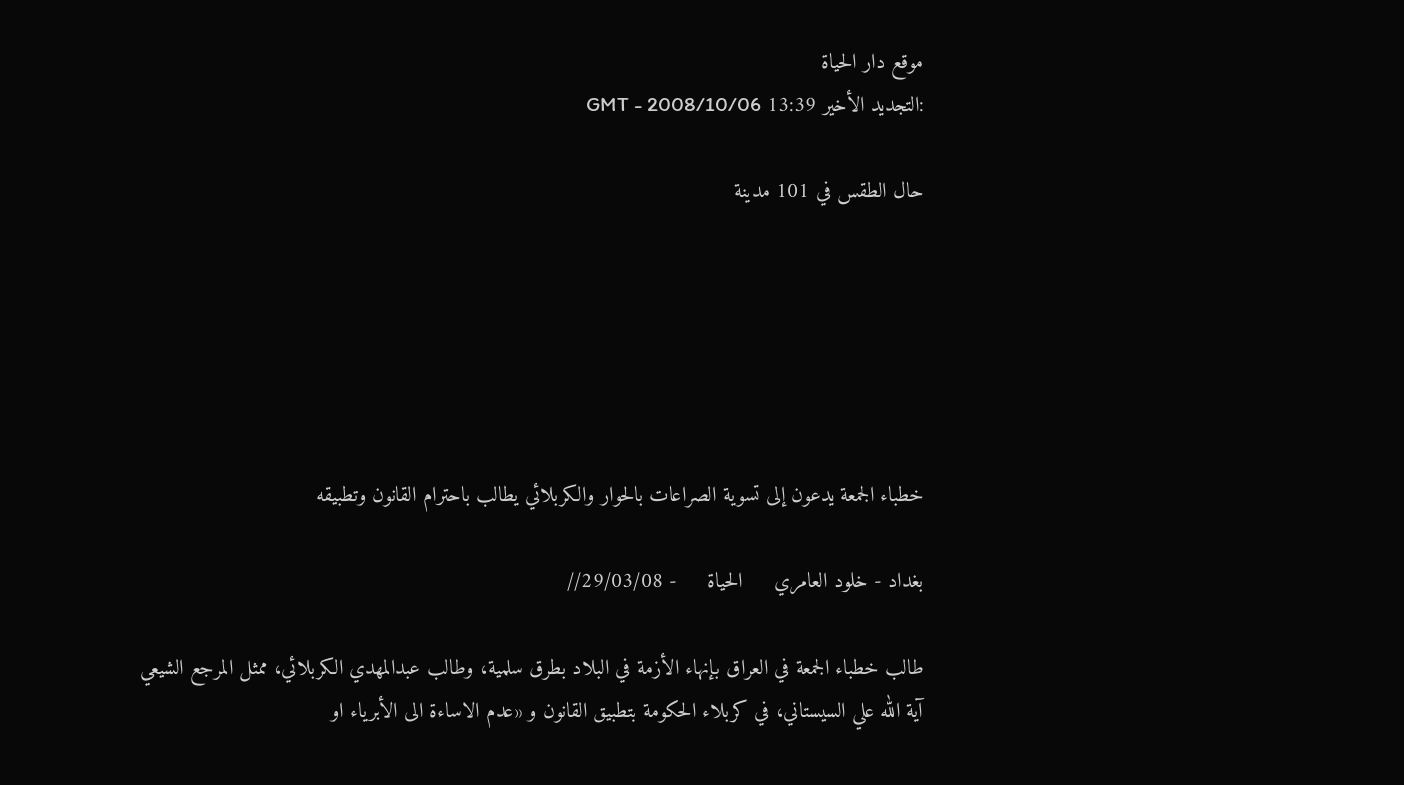موقع دار الحياة
:التجديد الأخير 13:39 GMT - 2008/10/06

حال الطقس في 101 مدينة






خطباء الجمعة يدعون إلى تسوية الصراعات بالحوار والكربلائي يطالب باحترام القانون وتطبيقه

بغداد - خلود العامري     الحياة     - 29/03/08//

طالب خطباء الجمعة في العراق بإنهاء الأزمة في البلاد بطرق سلمية، وطالب عبدالمهدي الكربلائي، ممثل المرجع الشيعي آية الله علي السيستاني، في كربلاء الحكومة بتطبيق القانون و «عدم الاساءة الى الأبرياء او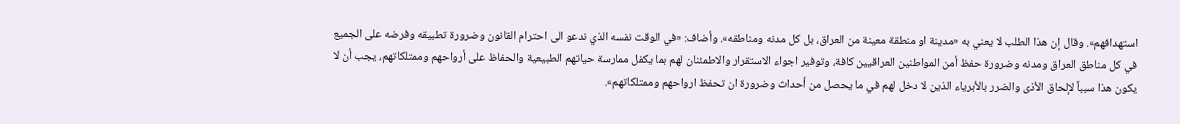استهدافهم». وقال إن هذا الطلب لا يعني به «مدينة او منطقة معينة من العراق، بل كل مدنه ومناطقه». وأضاف: «في الوقت نفسه الذي ندعو الى احترام القانون وضرورة تطبيقه وفرضه على الجميع في كل مناطق العراق ومدنه وضرورة حفظ أمن المواطنين العراقيين كافة، وتوفير اجواء الاستقرار والاطمئنان لهم بما يكفل ممارسة حياتهم الطبيعية والحفاظ على أرواحهم وممتلكاتهم، يجب أن لا يكون هذا سبباً لإلحاق الأذى والضرر بالأبرياء الذين لا دخل لهم في ما يحصل من أحداث وضرورة ان تحفظ ارواحهم وممتلكاتهم».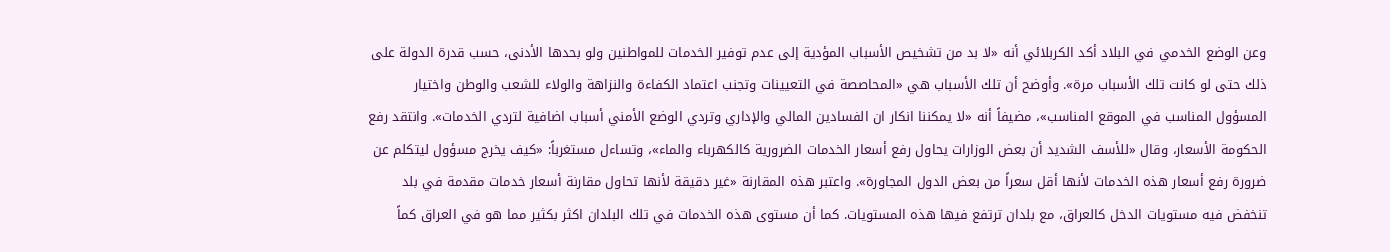وعن الوضع الخدمي في البلاد أكد الكربلائي أنه «لا بد من تشخيص الأسباب المؤدية إلى عدم توفير الخدمات للمواطنين ولو بحدها الأدنى، حسب قدرة الدولة على ذلك حتى لو كانت تلك الأسباب مرة». وأوضح أن تلك الأسباب هي «المحاصصة في التعيينات وتجنب اعتماد الكفاءة والنزاهة والولاء للشعب والوطن واختيار المسؤول المناسب في الموقع المناسب»، مضيفاً أنه «لا يمكننا انكار ان الفسادين المالي والإداري وتردي الوضع الأمني أسباب اضافية لتردي الخدمات». وانتقد رفع الحكومة الأسعار، وقال «للأسف الشديد أن بعض الوزارات يحاول رفع أسعار الخدمات الضرورية كالكهرباء والماء»، وتساءل مستغرباً: «كيف يخرج مسؤول ليتكلم عن ضرورة رفع أسعار هذه الخدمات لأنها أقل سعراً من بعض الدول المجاورة». واعتبر هذه المقارنة «غير دقيقة لأنها تحاول مقارنة أسعار خدمات مقدمة في بلد تنخفض فيه مستويات الدخل كالعراق، مع بلدان ترتفع فيها هذه المستويات. كما أن مستوى هذه الخدمات في تلك البلدان اكثر بكثير مما هو في العراق كماً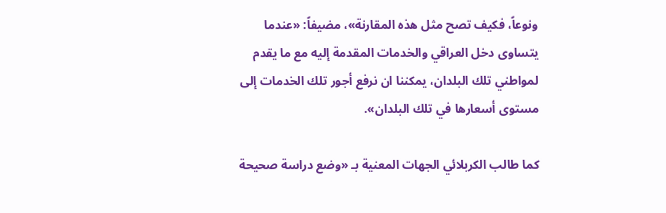ونوعاً، فكيف تصح مثل هذه المقارنة»، مضيفاً: «عندما يتساوى دخل العراقي والخدمات المقدمة إليه مع ما يقدم لمواطني تلك البلدان، يمكننا ان نرفع أجور تلك الخدمات إلى مستوى أسعارها في تلك البلدان».

كما طالب الكربلائي الجهات المعنية بـ «وضع دراسة صحيحة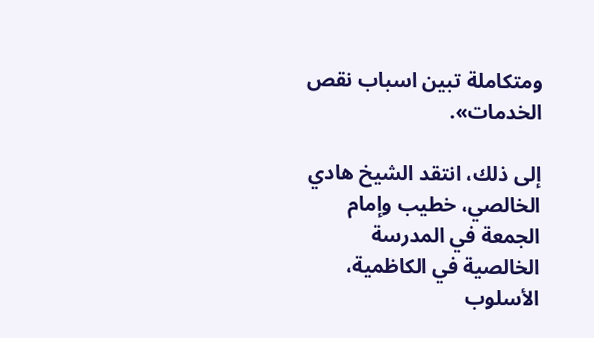ومتكاملة تبين اسباب نقص الخدمات».

إلى ذلك، انتقد الشيخ هادي الخالصي، خطيب وإمام الجمعة في المدرسة الخالصية في الكاظمية، الأسلوب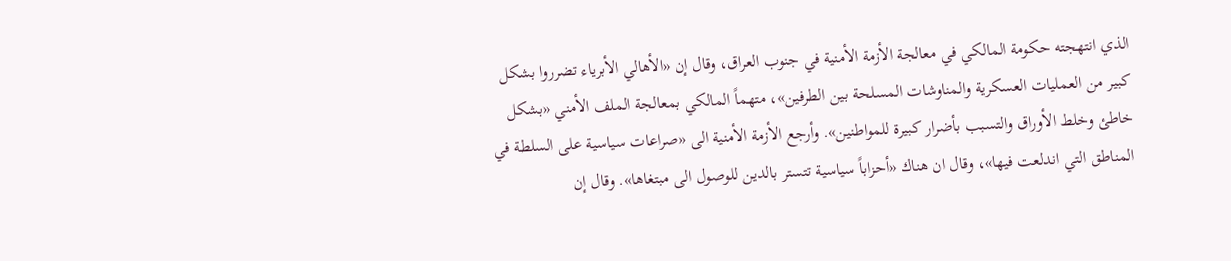الذي انتهجته حكومة المالكي في معالجة الأزمة الأمنية في جنوب العراق، وقال إن «الأهالي الأبرياء تضرروا بشكل كبير من العمليات العسكرية والمناوشات المسلحة بين الطرفين»، متهماً المالكي بمعالجة الملف الأمني «بشكل خاطئ وخلط الأوراق والتسبب بأضرار كبيرة للمواطنين». وأرجع الأزمة الأمنية الى «صراعات سياسية على السلطة في المناطق التي اندلعت فيها»، وقال ان هناك «أحزاباً سياسية تتستر بالدين للوصول الى مبتغاها». وقال إن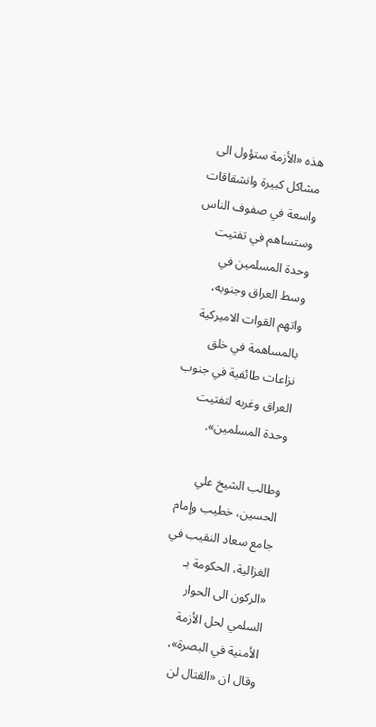هذه «الأزمة ستؤول الى مشاكل كبيرة وانشقاقات واسعة في صفوف الناس وستساهم في تفتيت وحدة المسلمين في وسط العراق وجنوبه، واتهم القوات الاميركية بالمساهمة في خلق نزاعات طائفية في جنوب العراق وغربه لتفتيت وحدة المسلمين».

وطالب الشيخ علي الحسين، خطيب وإمام جامع سعاد النقيب في الغزالية، الحكومة بـ «الركون الى الحوار السلمي لحل الأزمة الأمنية في البصرة»، وقال ان «القتال لن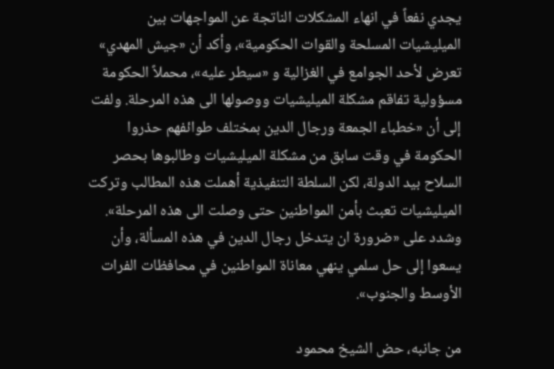يجدي نفعاً في انهاء المشكلات الناتجة عن المواجهات بين الميليشيات المسلحة والقوات الحكومية»، وأكد أن «جيش المهدي» تعرض لأحد الجوامع في الغزالية و «سيطر عليه»، محملاً الحكومة مسؤولية تفاقم مشكلة الميليشيات ووصولها الى هذه المرحلة. ولفت إلى أن «خطباء الجمعة ورجال الدين بمختلف طوائفهم حذروا الحكومة في وقت سابق من مشكلة الميليشيات وطالبوها بحصر السلاح بيد الدولة، لكن السلطة التنفيذية أهملت هذه المطالب وتركت الميليشيات تعبث بأمن المواطنين حتى وصلت الى هذه المرحلة». وشدد على «ضرورة ان يتدخل رجال الدين في هذه المسألة، وأن يسعوا إلى حل سلمي ينهي معاناة المواطنين في محافظات الفرات الأوسط والجنوب».

من جانبه، حض الشيخ محمود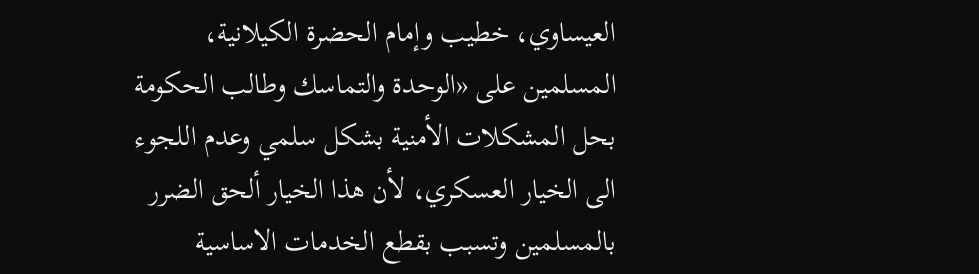العيساوي، خطيب وإمام الحضرة الكيلانية، المسلمين على «الوحدة والتماسك وطالب الحكومة بحل المشكلات الأمنية بشكل سلمي وعدم اللجوء الى الخيار العسكري، لأن هذا الخيار ألحق الضرر بالمسلمين وتسبب بقطع الخدمات الاساسية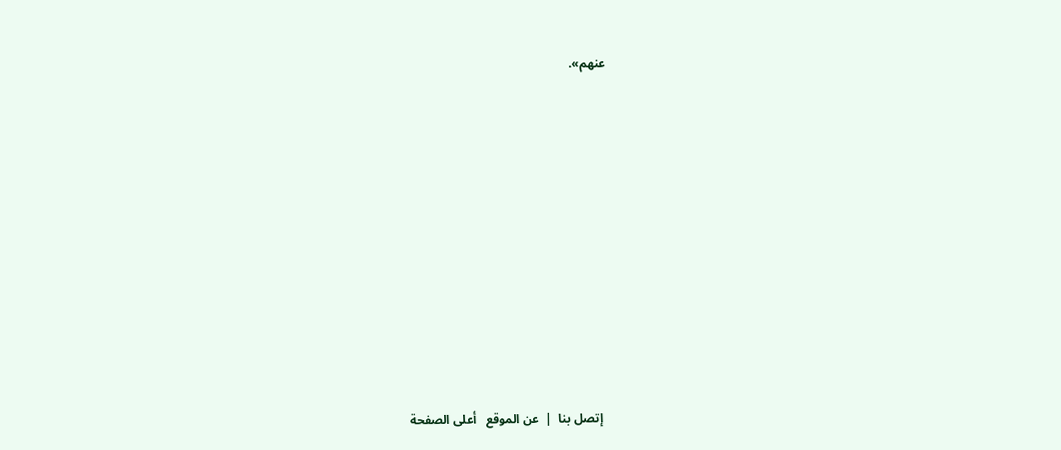عنهم».











  إتصل بنا  |  عن الموقع   أعلى الصفحة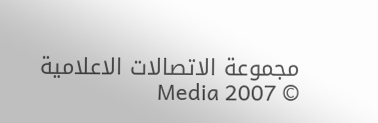مجموعة الاتصالات الاعلامية  © 2007 Media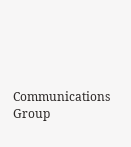Communications Group